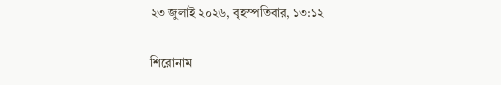২৩ জুলাই ২০২৬, বৃহস্পতিবার, ১৩:১২

শিরোনাম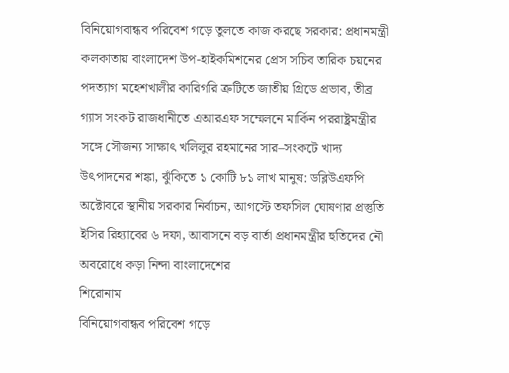বিনিয়োগবান্ধব পরিবেশ গড়ে তুলতে কাজ করছে সরকার: প্রধানমন্ত্রী কলকাতায় বাংলাদেশ উপ-হাইকমিশনের প্রেস সচিব তারিক চয়নের পদত্যাগ মহেশখালীর কারিগরি ত্রুটিতে জাতীয় গ্রিডে প্রভাব, তীব্র গ্যাস সংকট রাজধানীতে এআরএফ সম্মেলনে মার্কিন পররাষ্ট্রমন্ত্রীর সঙ্গে সৌজন্য সাক্ষাৎ খলিলুর রহমানের সার–সংকটে খাদ্য উৎপাদনের শঙ্কা, ঝুঁকিতে ১ কোটি ৮১ লাখ মানুষ: ডব্লিউএফপি অক্টোবরে স্থানীয় সরকার নির্বাচন, আগস্টে তফসিল ঘোষণার প্রস্তুতি ইসির রিহ্যাবের ৬ দফা, আবাসনে বড় বার্তা প্রধানমন্ত্রীর হুতিদের নৌ অবরোধে কড়া নিন্দা বাংলাদেশের
শিরোনাম
বিনিয়োগবান্ধব পরিবেশ গড়ে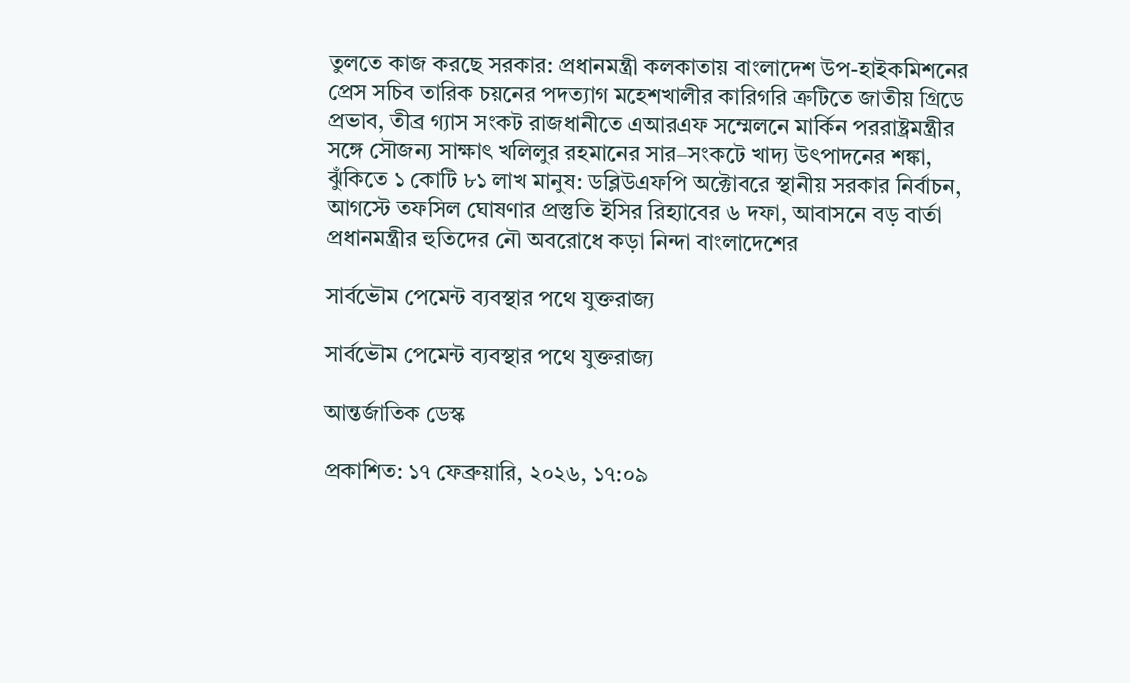তুলতে কাজ করছে সরকার: প্রধানমন্ত্রী কলকাতায় বাংলাদেশ উপ-হাইকমিশনের প্রেস সচিব তারিক চয়নের পদত্যাগ মহেশখালীর কারিগরি ত্রুটিতে জাতীয় গ্রিডে প্রভাব, তীব্র গ্যাস সংকট রাজধানীতে এআরএফ সম্মেলনে মার্কিন পররাষ্ট্রমন্ত্রীর সঙ্গে সৌজন্য সাক্ষাৎ খলিলুর রহমানের সার–সংকটে খাদ্য উৎপাদনের শঙ্কা, ঝুঁকিতে ১ কোটি ৮১ লাখ মানুষ: ডব্লিউএফপি অক্টোবরে স্থানীয় সরকার নির্বাচন, আগস্টে তফসিল ঘোষণার প্রস্তুতি ইসির রিহ্যাবের ৬ দফা, আবাসনে বড় বার্তা প্রধানমন্ত্রীর হুতিদের নৌ অবরোধে কড়া নিন্দা বাংলাদেশের

সার্বভৌম পেমেন্ট ব্যবস্থার পথে যুক্তরাজ্য

সার্বভৌম পেমেন্ট ব্যবস্থার পথে যুক্তরাজ্য

আন্তর্জাতিক ডেস্ক

প্রকাশিত: ১৭ ফেব্রুয়ারি, ২০২৬, ১৭:০৯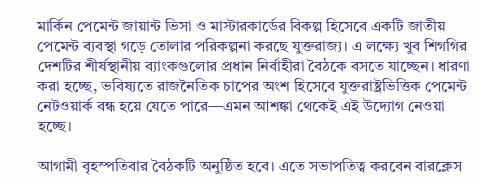মার্কিন পেমেন্ট জায়ান্ট ভিসা ও মাস্টারকার্ডের বিকল্প হিসেবে একটি জাতীয় পেমেন্ট ব্যবস্থা গড়ে তোলার পরিকল্পনা করছে যুক্তরাজ্য। এ লক্ষ্যে খুব শিগগির দেশটির শীর্ষস্থানীয় ব্যাংকগুলোর প্রধান নির্বাহীরা বৈঠকে বসতে যাচ্ছেন। ধারণা করা হচ্ছে, ভবিষ্যতে রাজনৈতিক চাপের অংশ হিসেবে যুক্তরাষ্ট্রভিত্তিক পেমেন্ট নেটওয়ার্ক বন্ধ হয়ে যেতে পারে—এমন আশঙ্কা থেকেই এই উদ্যোগ নেওয়া হচ্ছে।

আগামী বৃহস্পতিবার বৈঠকটি অনুষ্ঠিত হবে। এতে সভাপতিত্ব করবেন বারক্লেস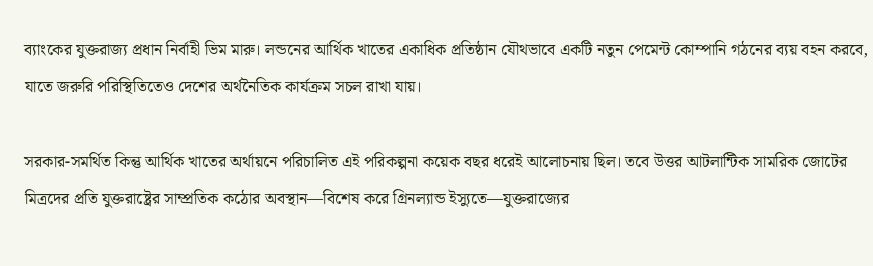ব্যাংকের যুক্তরাজ্য প্রধান নির্বাহী ভিম মারু। লন্ডনের আর্থিক খাতের একাধিক প্রতিষ্ঠান যৌথভাবে একটি নতুন পেমেন্ট কোম্পানি গঠনের ব্যয় বহন করবে, যাতে জরুরি পরিস্থিতিতেও দেশের অর্থনৈতিক কার্যক্রম সচল রাখা যায়।

সরকার-সমর্থিত কিন্তু আর্থিক খাতের অর্থায়নে পরিচালিত এই পরিকল্পনা কয়েক বছর ধরেই আলোচনায় ছিল। তবে উত্তর আটলান্টিক সামরিক জোটের মিত্রদের প্রতি যুক্তরাষ্ট্রের সাম্প্রতিক কঠোর অবস্থান—বিশেষ করে গ্রিনল্যান্ড ইস্যুতে—যুক্তরাজ্যের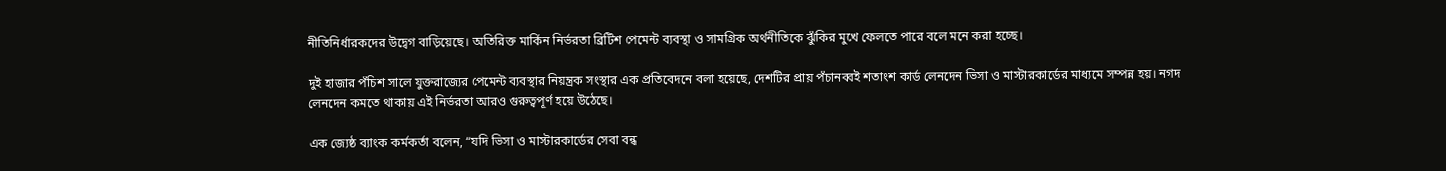নীতিনির্ধারকদের উদ্বেগ বাড়িয়েছে। অতিরিক্ত মার্কিন নির্ভরতা ব্রিটিশ পেমেন্ট ব্যবস্থা ও সামগ্রিক অর্থনীতিকে ঝুঁকির মুখে ফেলতে পারে বলে মনে করা হচ্ছে।

দুই হাজার পঁচিশ সালে যুক্তরাজ্যের পেমেন্ট ব্যবস্থার নিয়ন্ত্রক সংস্থার এক প্রতিবেদনে বলা হয়েছে, দেশটির প্রায় পঁচানব্বই শতাংশ কার্ড লেনদেন ভিসা ও মাস্টারকার্ডের মাধ্যমে সম্পন্ন হয়। নগদ লেনদেন কমতে থাকায় এই নির্ভরতা আরও গুরুত্বপূর্ণ হয়ে উঠেছে।

এক জ্যেষ্ঠ ব্যাংক কর্মকর্তা বলেন, “যদি ভিসা ও মাস্টারকার্ডের সেবা বন্ধ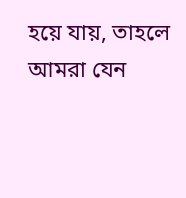হয়ে যায়, তাহলে আমরা যেন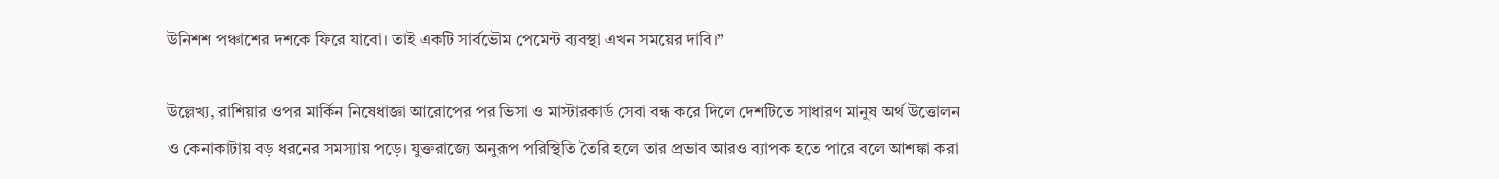উনিশশ পঞ্চাশের দশকে ফিরে যাবো। তাই একটি সার্বভৌম পেমেন্ট ব্যবস্থা এখন সময়ের দাবি।”

উল্লেখ্য, রাশিয়ার ওপর মার্কিন নিষেধাজ্ঞা আরোপের পর ভিসা ও মাস্টারকার্ড সেবা বন্ধ করে দিলে দেশটিতে সাধারণ মানুষ অর্থ উত্তোলন ও কেনাকাটায় বড় ধরনের সমস্যায় পড়ে। যুক্তরাজ্যে অনুরূপ পরিস্থিতি তৈরি হলে তার প্রভাব আরও ব্যাপক হতে পারে বলে আশঙ্কা করা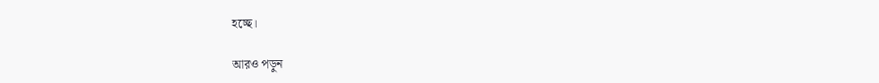হচ্ছে।

আরও পড়ুন